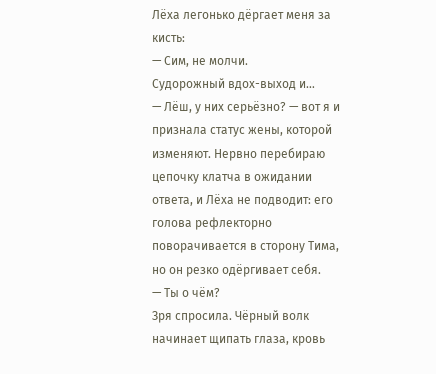Лёха легонько дёргает меня за кисть:
— Сим, не молчи.
Судорожный вдох-выход и…
— Лёш, у них серьёзно? — вот я и признала статус жены, которой изменяют. Нервно перебираю цепочку клатча в ожидании ответа, и Лёха не подводит: его голова рефлекторно поворачивается в сторону Тима, но он резко одёргивает себя.
— Ты о чём?
Зря спросила. Чёрный волк начинает щипать глаза, кровь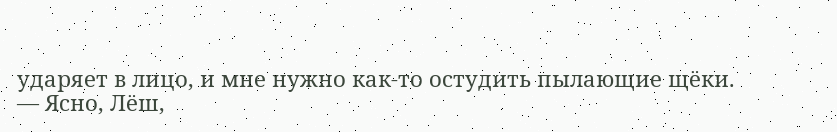ударяет в лицо, и мне нужно как-то остудить пылающие щёки.
— Ясно, Лёш,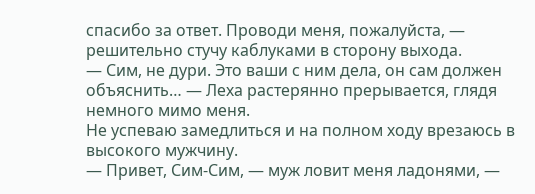спасибо за ответ. Проводи меня, пожалуйста, — решительно стучу каблуками в сторону выхода.
— Сим, не дури. Это ваши с ним дела, он сам должен объяснить… — Леха растерянно прерывается, глядя немного мимо меня.
Не успеваю замедлиться и на полном ходу врезаюсь в высокого мужчину.
— Привет, Сим-Сим, — муж ловит меня ладонями, —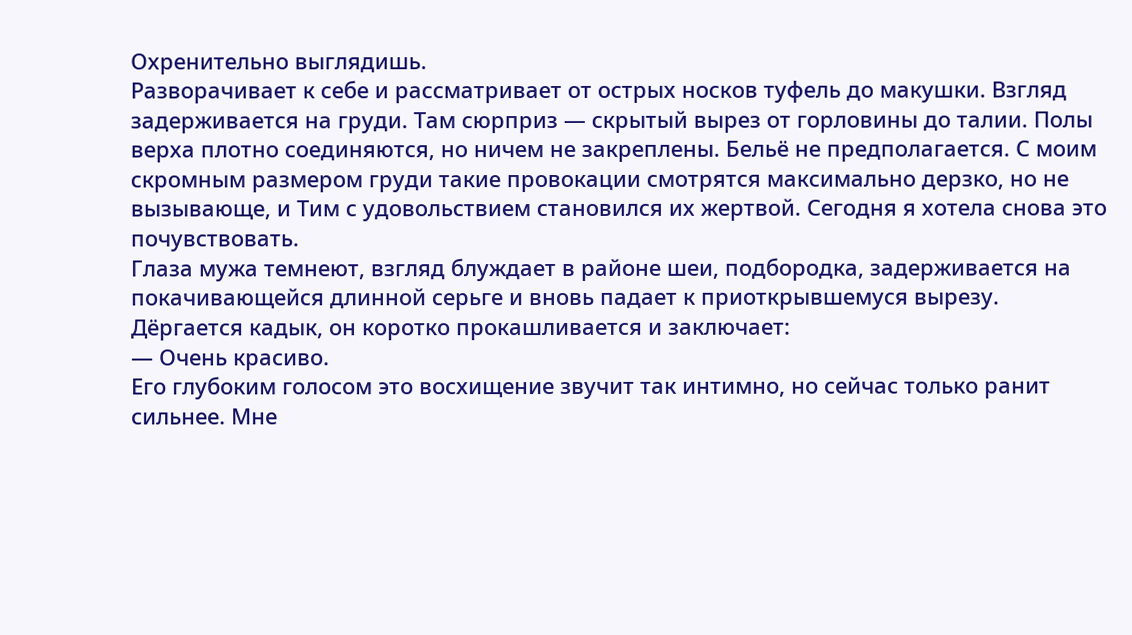Охренительно выглядишь.
Разворачивает к себе и рассматривает от острых носков туфель до макушки. Взгляд задерживается на груди. Там сюрприз — скрытый вырез от горловины до талии. Полы верха плотно соединяются, но ничем не закреплены. Бельё не предполагается. С моим скромным размером груди такие провокации смотрятся максимально дерзко, но не вызывающе, и Тим с удовольствием становился их жертвой. Сегодня я хотела снова это почувствовать.
Глаза мужа темнеют, взгляд блуждает в районе шеи, подбородка, задерживается на покачивающейся длинной серьге и вновь падает к приоткрывшемуся вырезу. Дёргается кадык, он коротко прокашливается и заключает:
— Очень красиво.
Его глубоким голосом это восхищение звучит так интимно, но сейчас только ранит сильнее. Мне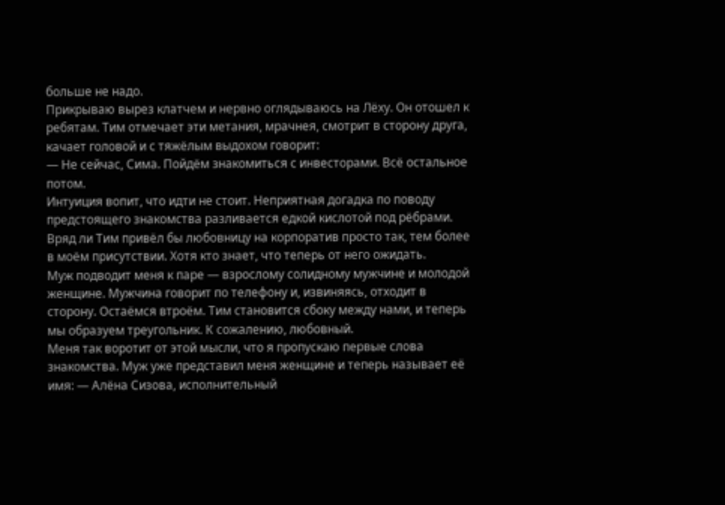больше не надо.
Прикрываю вырез клатчем и нервно оглядываюсь на Лёху. Он отошел к ребятам. Тим отмечает эти метания, мрачнея, смотрит в сторону друга, качает головой и с тяжёлым выдохом говорит:
— Не сейчас, Сима. Пойдём знакомиться с инвесторами. Всё остальное потом.
Интуиция вопит, что идти не стоит. Неприятная догадка по поводу предстоящего знакомства разливается едкой кислотой под рёбрами. Вряд ли Тим привёл бы любовницу на корпоратив просто так, тем более в моём присутствии. Хотя кто знает, что теперь от него ожидать.
Муж подводит меня к паре — взрослому солидному мужчине и молодой женщине. Мужчина говорит по телефону и, извиняясь, отходит в сторону. Остаёмся втроём. Тим становится сбоку между нами, и теперь мы образуем треугольник. К сожалению, любовный.
Меня так воротит от этой мысли, что я пропускаю первые слова знакомства. Муж уже представил меня женщине и теперь называет её имя: — Алёна Сизова, исполнительный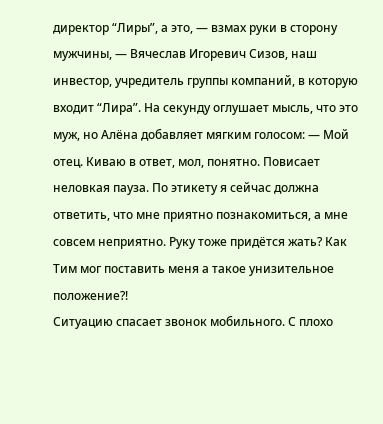директор “Лиры”, а это, — взмах руки в сторону мужчины, — Вячеслав Игоревич Сизов, наш инвестор, учредитель группы компаний, в которую входит “Лира”. На секунду оглушает мысль, что это муж, но Алёна добавляет мягким голосом: — Мой отец. Киваю в ответ, мол, понятно. Повисает неловкая пауза. По этикету я сейчас должна ответить, что мне приятно познакомиться, а мне совсем неприятно. Руку тоже придётся жать? Как Тим мог поставить меня а такое унизительное положение?!
Ситуацию спасает звонок мобильного. С плохо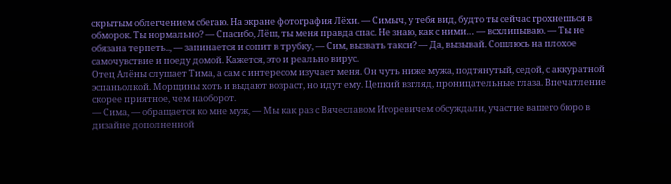скрытым облегчением сбегаю. На экране фотография Лёхи. — Симыч, у тебя вид, будто ты сейчас грохнешься в обморок. Ты нормально? — Спасибо, Лёш, ты меня правда спас. Не знаю, как с ними… — всхлипываю. — Ты не обязана терпеть.., — запинается и сопит в трубку, — Сим, вызвать такси? — Да, вызывай. Сошлюсь на плохое самочувствие и поеду домой. Кажется, это и реально вирус.
Отец Алёны слушает Тима, а сам с интересом изучает меня. Он чуть ниже мужа, подтянутый, седой, с аккуратной эспаньолкой. Морщины хоть и выдают возраст, но идут ему. Цепкий взгляд, проницательные глаза. Впечатление скорее приятное, чем наоборот.
— Сима, — обращается ко мне муж, — Мы как раз с Вячеславом Игоревичем обсуждали, участие вашего бюро в дизайне дополненной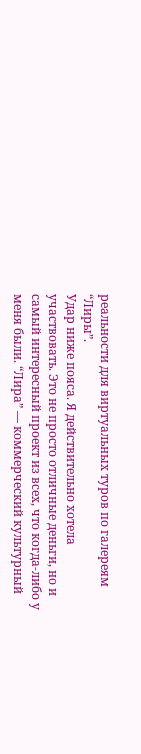реальности для виртуальных туров по галереям “Лиры”.
Удар ниже пояса. Я действительно хотела участвовать. Это не просто отличные деньги, но и самый интересный проект из всех, что когда-либо у меня были. “Лира” — коммерческий культурный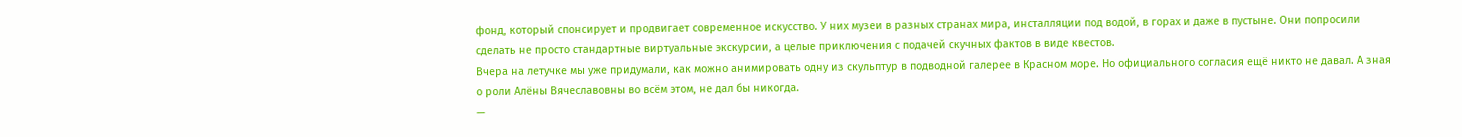фонд, который спонсирует и продвигает современное искусство. У них музеи в разных странах мира, инсталляции под водой, в горах и даже в пустыне. Они попросили сделать не просто стандартные виртуальные экскурсии, а целые приключения с подачей скучных фактов в виде квестов.
Вчера на летучке мы уже придумали, как можно анимировать одну из скульптур в подводной галерее в Красном море. Но официального согласия ещё никто не давал. А зная о роли Алёны Вячеславовны во всём этом, не дал бы никогда.
—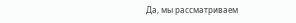Да, мы рассматриваем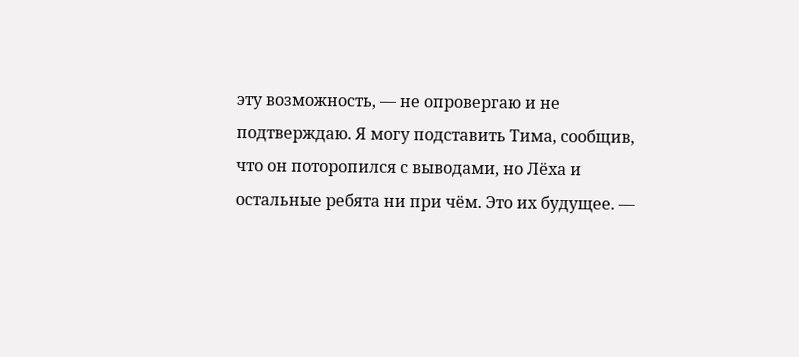эту возможность, — не опровергаю и не подтверждаю. Я могу подставить Тима, сообщив, что он поторопился с выводами, но Лёха и остальные ребята ни при чём. Это их будущее. —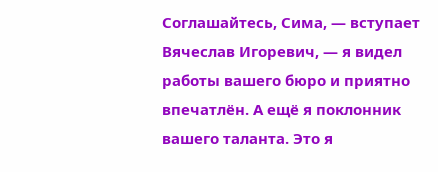Соглашайтесь, Сима, — вступает Вячеслав Игоревич, — я видел работы вашего бюро и приятно впечатлён. А ещё я поклонник вашего таланта. Это я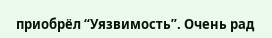приобрёл “Уязвимость”. Очень рад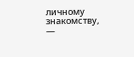личному знакомству, —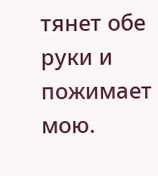тянет обе руки и пожимает мою.